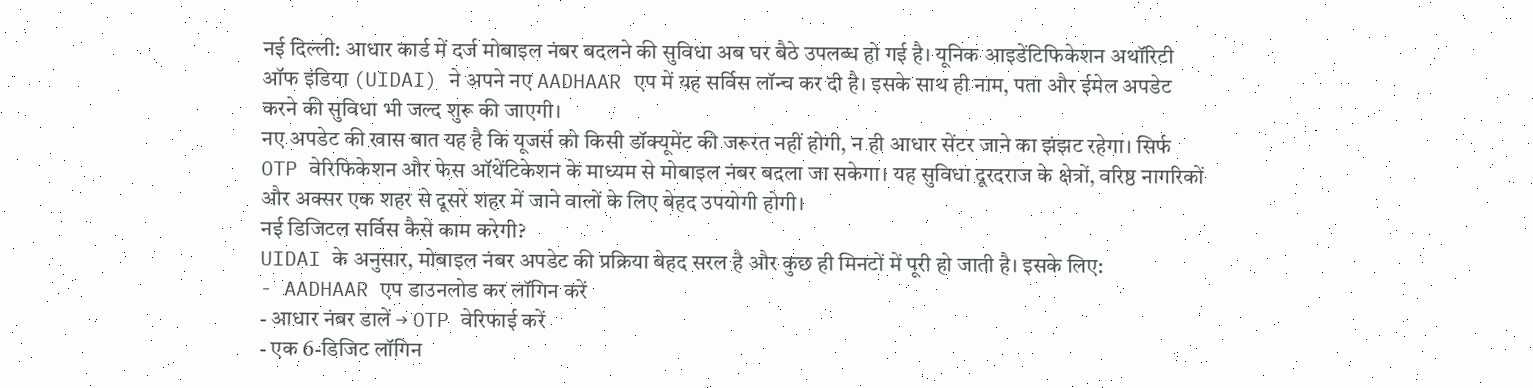नई दिल्ली: आधार कार्ड में दर्ज मोबाइल नंबर बदलने की सुविधा अब घर बैठे उपलब्ध हो गई है। यूनिक आइडेंटिफिकेशन अथॉरिटी ऑफ इंडिया (UIDAI) ने अपने नए AADHAAR एप में यह सर्विस लॉन्च कर दी है। इसके साथ ही नाम, पता और ईमेल अपडेट करने की सुविधा भी जल्द शुरू की जाएगी।
नए अपडेट की खास बात यह है कि यूजर्स को किसी डॉक्यूमेंट की जरूरत नहीं होगी, न ही आधार सेंटर जाने का झंझट रहेगा। सिर्फ OTP वेरिफिकेशन और फेस ऑथेंटिकेशन के माध्यम से मोबाइल नंबर बदला जा सकेगा। यह सुविधा दूरदराज के क्षेत्रों, वरिष्ठ नागरिकों और अक्सर एक शहर से दूसरे शहर में जाने वालों के लिए बेहद उपयोगी होगी।
नई डिजिटल सर्विस कैसे काम करेगी?
UIDAI के अनुसार, मोबाइल नंबर अपडेट की प्रक्रिया बेहद सरल है और कुछ ही मिनटों में पूरी हो जाती है। इसके लिए:
- AADHAAR एप डाउनलोड कर लॉगिन करें
- आधार नंबर डालें → OTP वेरिफाई करें
- एक 6-डिजिट लॉगिन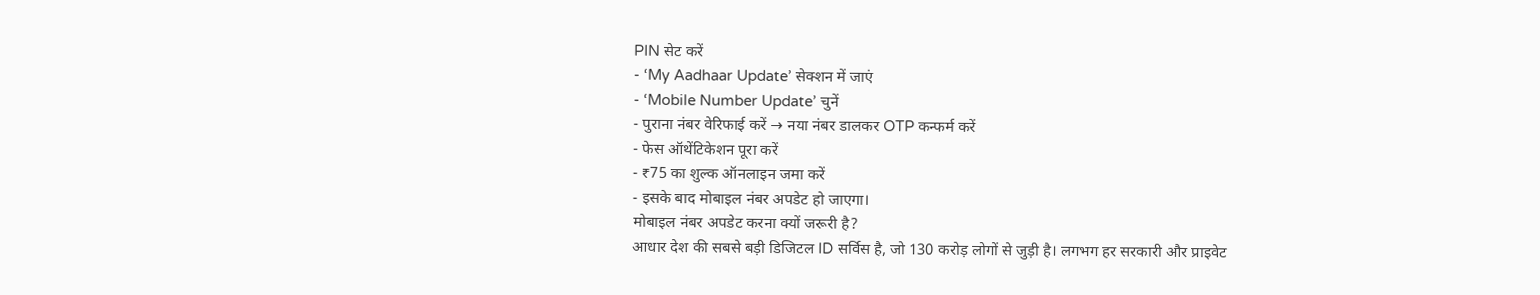PIN सेट करें
- ‘My Aadhaar Update’ सेक्शन में जाएं
- ‘Mobile Number Update’ चुनें
- पुराना नंबर वेरिफाई करें → नया नंबर डालकर OTP कन्फर्म करें
- फेस ऑथेंटिकेशन पूरा करें
- ₹75 का शुल्क ऑनलाइन जमा करें
- इसके बाद मोबाइल नंबर अपडेट हो जाएगा।
मोबाइल नंबर अपडेट करना क्यों जरूरी है?
आधार देश की सबसे बड़ी डिजिटल ID सर्विस है, जो 130 करोड़ लोगों से जुड़ी है। लगभग हर सरकारी और प्राइवेट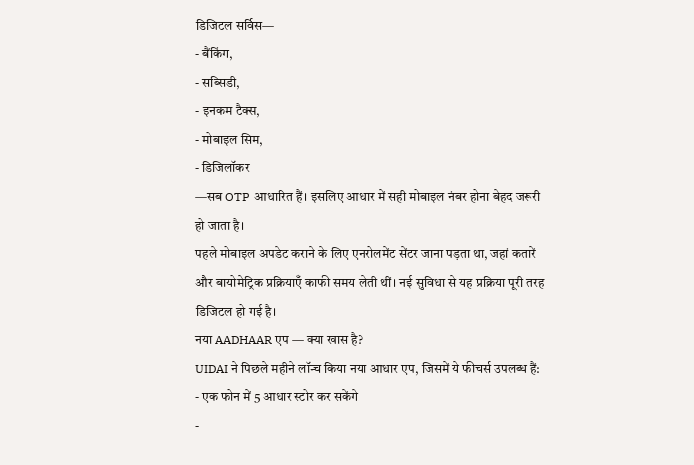डिजिटल सर्विस—
- बैंकिंग,
- सब्सिडी,
- इनकम टैक्स,
- मोबाइल सिम,
- डिजिलॉकर
—सब OTP आधारित हैं। इसलिए आधार में सही मोबाइल नंबर होना बेहद जरूरी हो जाता है।
पहले मोबाइल अपडेट कराने के लिए एनरोलमेंट सेंटर जाना पड़ता था, जहां कतारें और बायोमेट्रिक प्रक्रियाएँ काफी समय लेती थीं। नई सुविधा से यह प्रक्रिया पूरी तरह डिजिटल हो गई है।
नया AADHAAR एप — क्या खास है?
UIDAI ने पिछले महीने लॉन्च किया नया आधार एप, जिसमें ये फीचर्स उपलब्ध हैं:
- एक फोन में 5 आधार स्टोर कर सकेंगे
-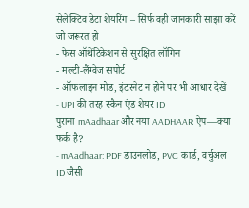सेलेक्टिव डेटा शेयरिंग – सिर्फ वही जानकारी साझा करें जो जरूरत हो
- फेस ऑथेंटिकेशन से सुरक्षित लॉगिन
- मल्टी-लैंग्वेज सपोर्ट
- ऑफलाइन मोड, इंटरनेट न होने पर भी आधार देखें
- UPI की तरह स्कैन एंड शेयर ID
पुराना mAadhaar और नया AADHAAR ऐप—क्या फर्क है?
- mAadhaar: PDF डाउनलोड, PVC कार्ड, वर्चुअल ID जैसी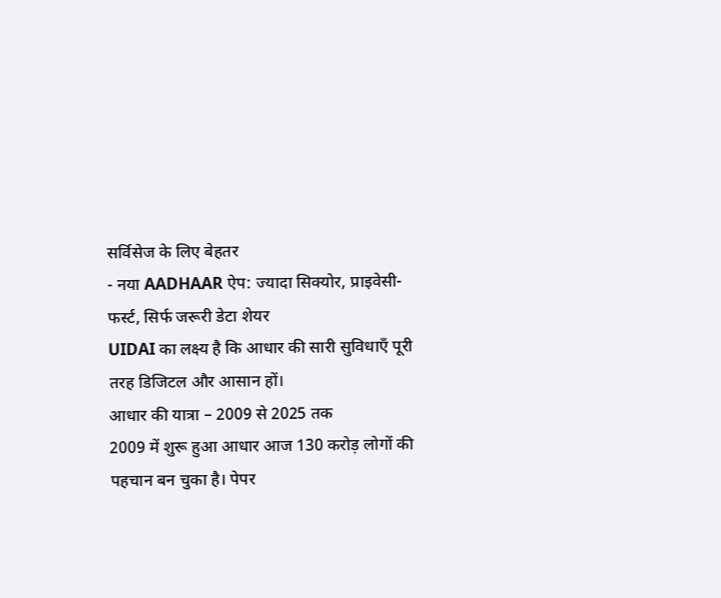सर्विसेज के लिए बेहतर
- नया AADHAAR ऐप: ज्यादा सिक्योर, प्राइवेसी-फर्स्ट, सिर्फ जरूरी डेटा शेयर
UIDAI का लक्ष्य है कि आधार की सारी सुविधाएँ पूरी तरह डिजिटल और आसान हों।
आधार की यात्रा – 2009 से 2025 तक
2009 में शुरू हुआ आधार आज 130 करोड़ लोगों की पहचान बन चुका है। पेपर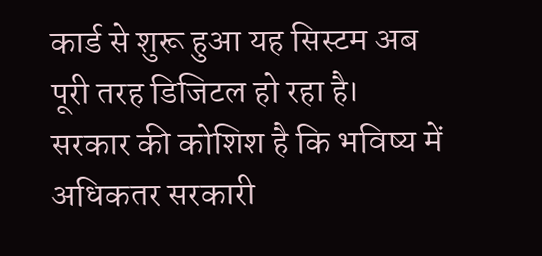कार्ड से शुरू हुआ यह सिस्टम अब पूरी तरह डिजिटल हो रहा है। सरकार की कोशिश है कि भविष्य में अधिकतर सरकारी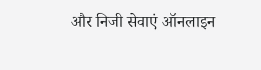और निजी सेवाएं ऑनलाइन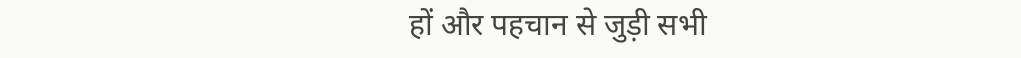हों और पहचान से जुड़ी सभी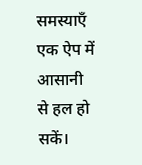समस्याएँ एक ऐप में आसानी से हल हो सकें।